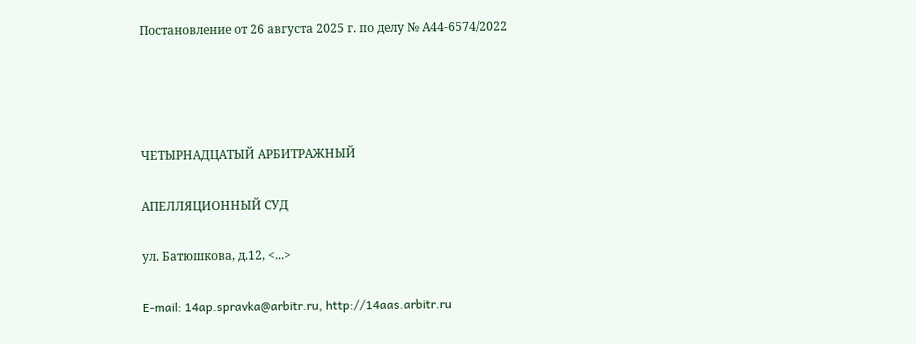Постановление от 26 августа 2025 г. по делу № А44-6574/2022




ЧЕТЫРНАДЦАТЫЙ АРБИТРАЖНЫЙ

АПЕЛЛЯЦИОННЫЙ СУД

ул. Батюшкова, д.12, <...>

E-mail: 14ap.spravka@arbitr.ru, http://14aas.arbitr.ru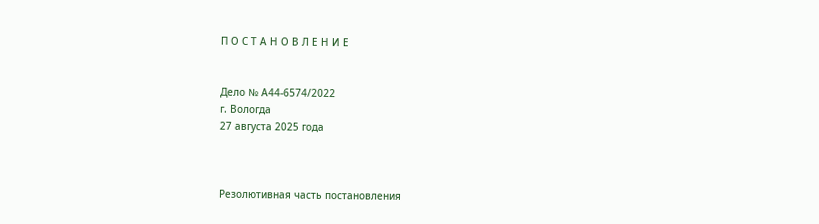П О С Т А Н О В Л Е Н И Е


Дело № А44-6574/2022
г. Вологда
27 августа 2025 года



Резолютивная часть постановления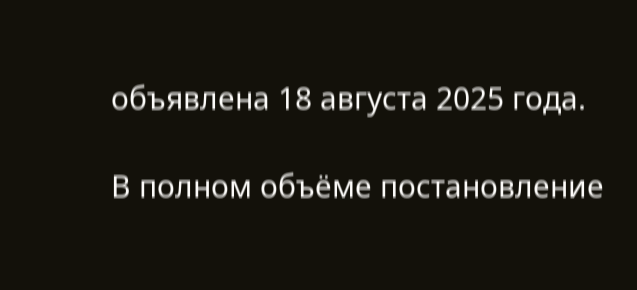объявлена 18 августа 2025 года.

В полном объёме постановление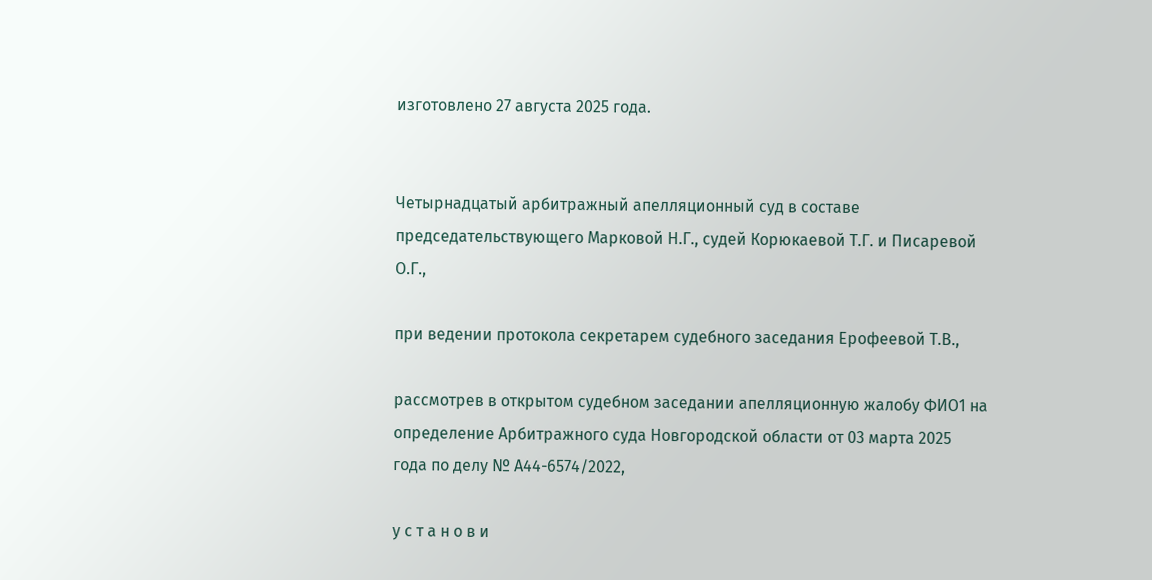изготовлено 27 августа 2025 года.


Четырнадцатый арбитражный апелляционный суд в составе председательствующего Марковой Н.Г., судей Корюкаевой Т.Г. и Писаревой О.Г.,

при ведении протокола секретарем судебного заседания Ерофеевой Т.В.,

рассмотрев в открытом судебном заседании апелляционную жалобу ФИО1 на определение Арбитражного суда Новгородской области от 03 марта 2025 года по делу № А44-6574/2022,

у с т а н о в и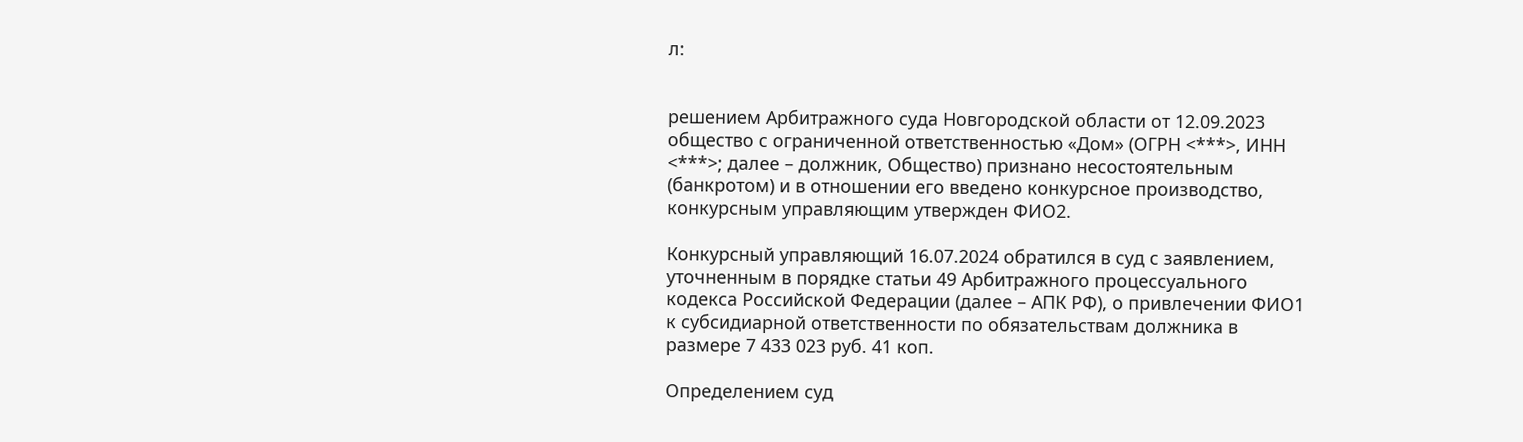л:


решением Арбитражного суда Новгородской области от 12.09.2023 общество с ограниченной ответственностью «Дом» (ОГРН <***>, ИНН <***>; далее – должник, Общество) признано несостоятельным (банкротом) и в отношении его введено конкурсное производство, конкурсным управляющим утвержден ФИО2.

Конкурсный управляющий 16.07.2024 обратился в суд с заявлением, уточненным в порядке статьи 49 Арбитражного процессуального кодекса Российской Федерации (далее – АПК РФ), о привлечении ФИО1 к субсидиарной ответственности по обязательствам должника в размере 7 433 023 руб. 41 коп.

Определением суд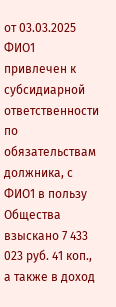от 03.03.2025 ФИО1 привлечен к субсидиарной ответственности по обязательствам должника, с ФИО1 в пользу Общества взыскано 7 433 023 руб. 41 коп., а также в доход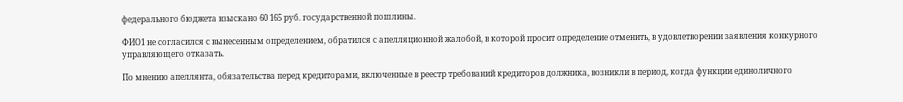федерального бюджета взыскано 60 165 руб. государственной пошлины.

ФИО1 не согласился с вынесенным определением, обратился с апелляционной жалобой, в которой просит определение отменить, в удовлетворении заявления конкурного управляющего отказать.

По мнению апеллянта, обязательства перед кредиторами, включенные в реестр требований кредиторов должника, возникли в период, когда функции единоличного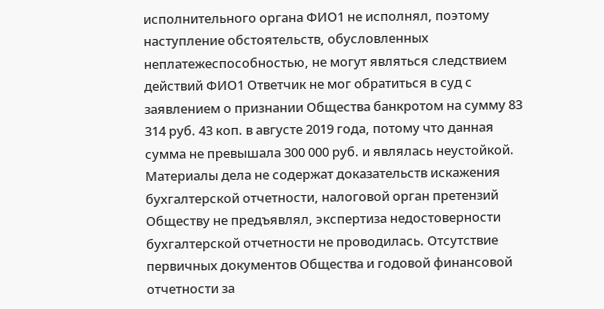исполнительного органа ФИО1 не исполнял, поэтому наступление обстоятельств, обусловленных неплатежеспособностью, не могут являться следствием действий ФИО1 Ответчик не мог обратиться в суд с заявлением о признании Общества банкротом на сумму 83 314 руб. 43 коп. в августе 2019 года, потому что данная сумма не превышала 300 000 руб. и являлась неустойкой. Материалы дела не содержат доказательств искажения бухгалтерской отчетности, налоговой орган претензий Обществу не предъявлял, экспертиза недостоверности бухгалтерской отчетности не проводилась. Отсутствие первичных документов Общества и годовой финансовой отчетности за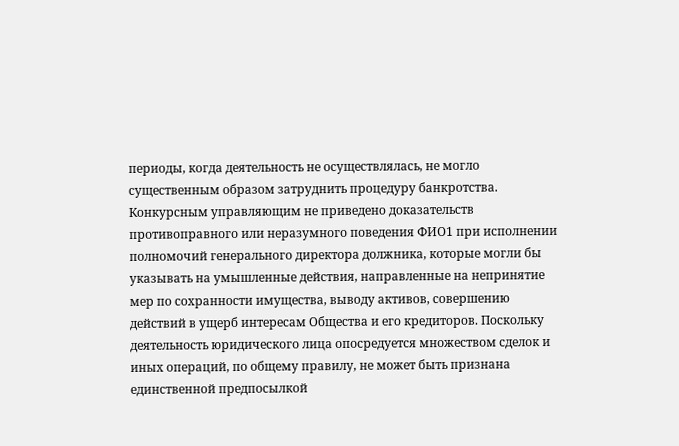периоды, когда деятельность не осуществлялась, не могло существенным образом затруднить процедуру банкротства. Конкурсным управляющим не приведено доказательств противоправного или неразумного поведения ФИО1 при исполнении полномочий генерального директора должника, которые могли бы указывать на умышленные действия, направленные на непринятие мер по сохранности имущества, выводу активов, совершению действий в ущерб интересам Общества и его кредиторов. Поскольку деятельность юридического лица опосредуется множеством сделок и иных операций, по общему правилу, не может быть признана единственной предпосылкой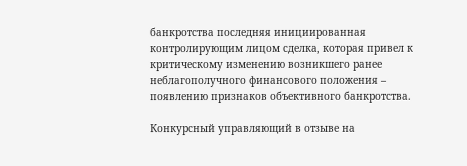банкротства последняя инициированная контролирующим лицом сделка, которая привел к критическому изменению возникшего ранее неблагополучного финансового положения – появлению признаков объективного банкротства.

Конкурсный управляющий в отзыве на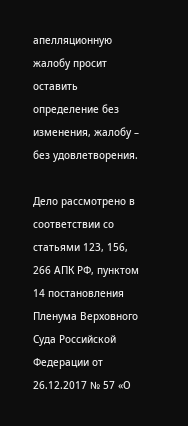апелляционную жалобу просит оставить определение без изменения, жалобу – без удовлетворения.

Дело рассмотрено в соответствии со статьями 123, 156, 266 АПК РФ, пунктом 14 постановления Пленума Верховного Суда Российской Федерации от 26.12.2017 № 57 «О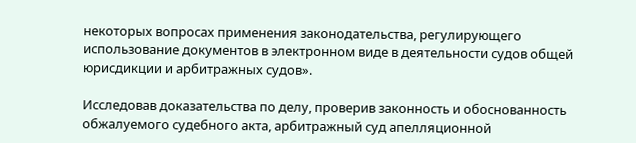некоторых вопросах применения законодательства, регулирующего использование документов в электронном виде в деятельности судов общей юрисдикции и арбитражных судов».

Исследовав доказательства по делу, проверив законность и обоснованность обжалуемого судебного акта, арбитражный суд апелляционной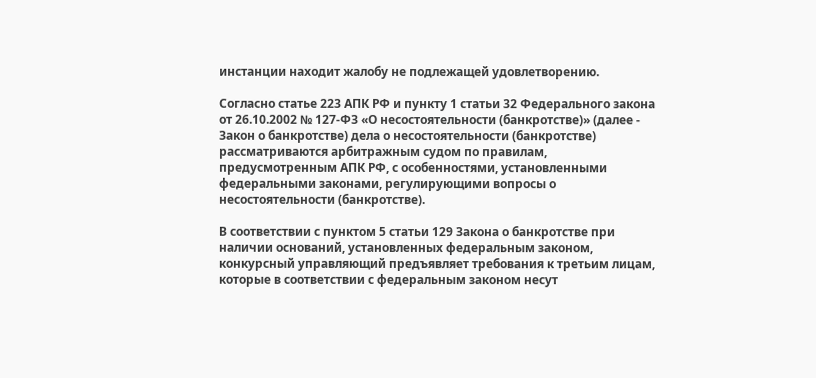инстанции находит жалобу не подлежащей удовлетворению.

Согласно статье 223 АПК РФ и пункту 1 статьи 32 Федерального закона от 26.10.2002 № 127-ФЗ «О несостоятельности (банкротстве)» (далее - Закон о банкротстве) дела о несостоятельности (банкротстве) рассматриваются арбитражным судом по правилам, предусмотренным АПК РФ, с особенностями, установленными федеральными законами, регулирующими вопросы о несостоятельности (банкротстве).

В соответствии с пунктом 5 статьи 129 Закона о банкротстве при наличии оснований, установленных федеральным законом, конкурсный управляющий предъявляет требования к третьим лицам, которые в соответствии с федеральным законом несут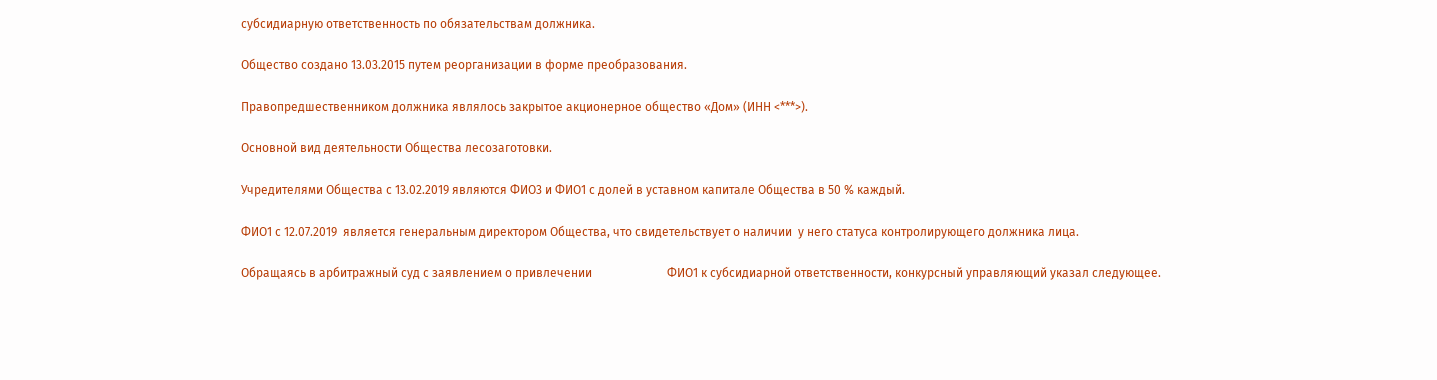субсидиарную ответственность по обязательствам должника.

Общество создано 13.03.2015 путем реорганизации в форме преобразования.

Правопредшественником должника являлось закрытое акционерное общество «Дом» (ИНН <***>).

Основной вид деятельности Общества лесозаготовки.

Учредителями Общества с 13.02.2019 являются ФИО3 и ФИО1 с долей в уставном капитале Общества в 50 % каждый.

ФИО1 с 12.07.2019  является генеральным директором Общества, что свидетельствует о наличии  у него статуса контролирующего должника лица.

Обращаясь в арбитражный суд с заявлением о привлечении                         ФИО1 к субсидиарной ответственности, конкурсный управляющий указал следующее.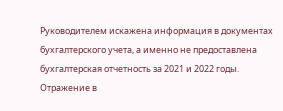Руководителем искажена информация в документах бухгалтерского учета, а именно не предоставлена бухгалтерская отчетность за 2021 и 2022 годы. Отражение в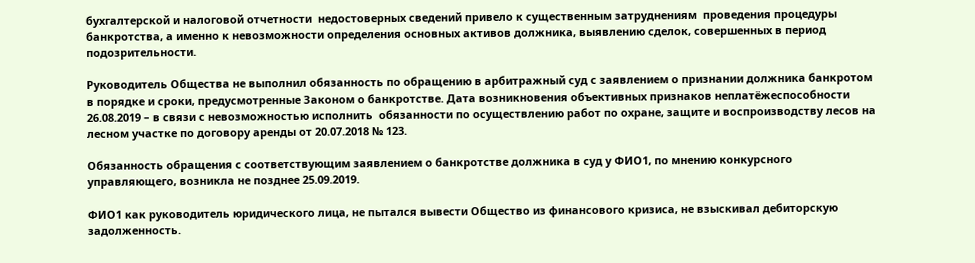бухгалтерской и налоговой отчетности  недостоверных сведений привело к существенным затруднениям  проведения процедуры банкротства, а именно к невозможности определения основных активов должника, выявлению сделок, совершенных в период подозрительности.

Руководитель Общества не выполнил обязанность по обращению в арбитражный суд с заявлением о признании должника банкротом в порядке и сроки, предусмотренные Законом о банкротстве. Дата возникновения объективных признаков неплатёжеспособности 26.08.2019 – в связи с невозможностью исполнить  обязанности по осуществлению работ по охране, защите и воспроизводству лесов на лесном участке по договору аренды от 20.07.2018 № 123.

Обязанность обращения с соответствующим заявлением о банкротстве должника в суд у ФИО1, по мнению конкурсного управляющего, возникла не позднее 25.09.2019.

ФИО1 как руководитель юридического лица, не пытался вывести Общество из финансового кризиса, не взыскивал дебиторскую задолженность.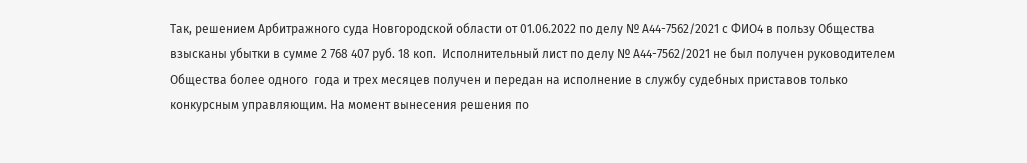Так, решением Арбитражного суда Новгородской области от 01.06.2022 по делу № А44-7562/2021 с ФИО4 в пользу Общества взысканы убытки в сумме 2 768 407 руб. 18 коп.  Исполнительный лист по делу № А44-7562/2021 не был получен руководителем Общества более одного  года и трех месяцев получен и передан на исполнение в службу судебных приставов только конкурсным управляющим. На момент вынесения решения по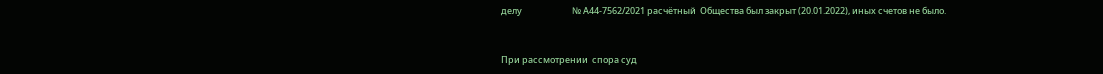делу                         № А44-7562/2021 расчётный  Общества был закрыт (20.01.2022), иных счетов не было.


При рассмотрении  спора суд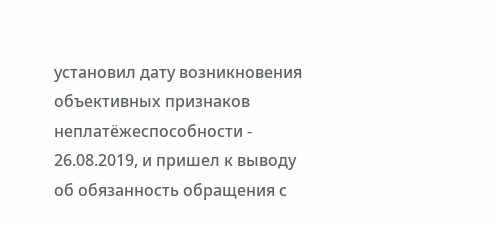установил дату возникновения объективных признаков неплатёжеспособности - 26.08.2019, и пришел к выводу об обязанность обращения с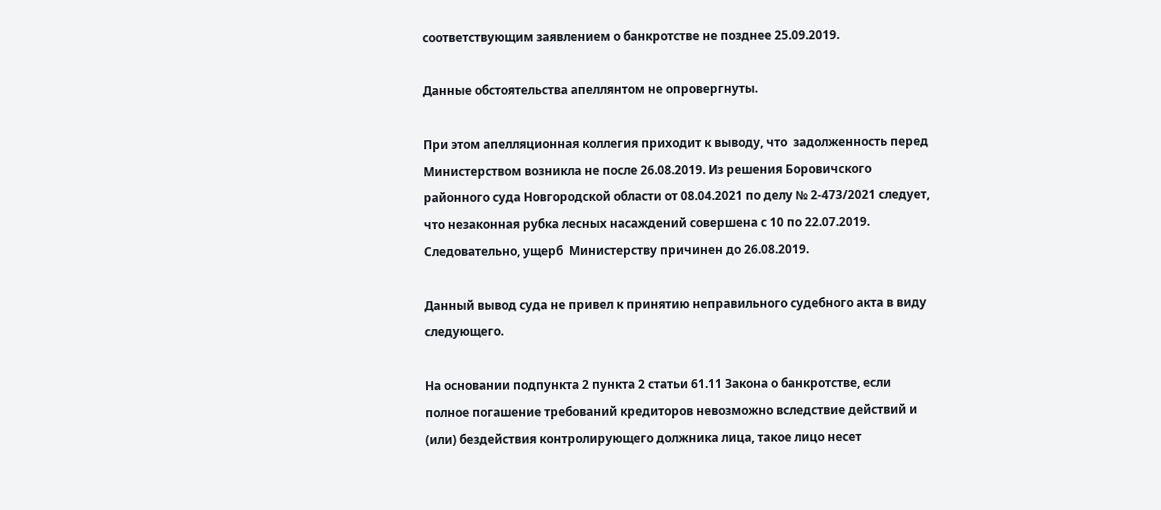соответствующим заявлением о банкротстве не позднее 25.09.2019.

Данные обстоятельства апеллянтом не опровергнуты.

При этом апелляционная коллегия приходит к выводу, что  задолженность перед Министерством возникла не после 26.08.2019. Из решения Боровичского районного суда Новгородской области от 08.04.2021 по делу № 2-473/2021 следует, что незаконная рубка лесных насаждений совершена с 10 по 22.07.2019. Следовательно, ущерб  Министерству причинен до 26.08.2019.

Данный вывод суда не привел к принятию неправильного судебного акта в виду следующего.

На основании подпункта 2 пункта 2 статьи 61.11 Закона о банкротстве, если полное погашение требований кредиторов невозможно вследствие действий и (или) бездействия контролирующего должника лица, такое лицо несет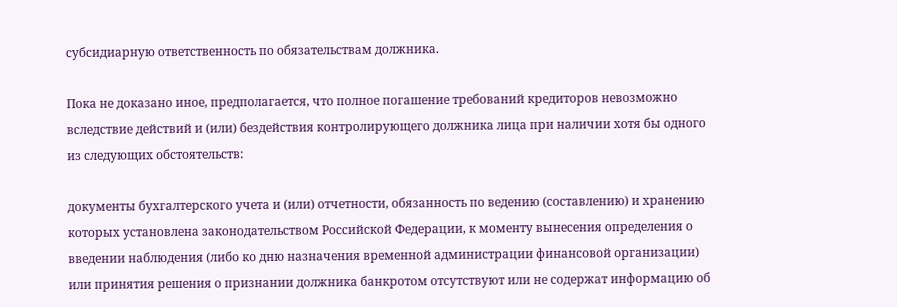субсидиарную ответственность по обязательствам должника.

Пока не доказано иное, предполагается, что полное погашение требований кредиторов невозможно вследствие действий и (или) бездействия контролирующего должника лица при наличии хотя бы одного из следующих обстоятельств:

документы бухгалтерского учета и (или) отчетности, обязанность по ведению (составлению) и хранению которых установлена законодательством Российской Федерации, к моменту вынесения определения о введении наблюдения (либо ко дню назначения временной администрации финансовой организации) или принятия решения о признании должника банкротом отсутствуют или не содержат информацию об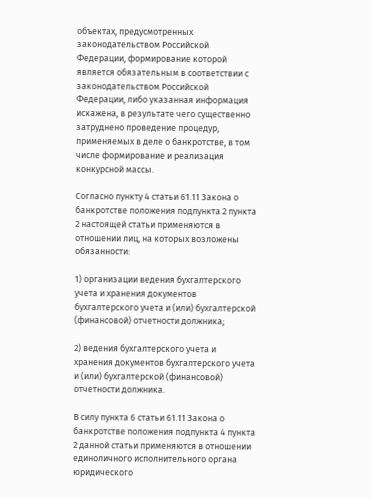объектах, предусмотренных законодательством Российской Федерации, формирование которой является обязательным в соответствии с законодательством Российской Федерации, либо указанная информация искажена, в результате чего существенно затруднено проведение процедур, применяемых в деле о банкротстве, в том числе формирование и реализация конкурсной массы.

Согласно пункту 4 статьи 61.11 Закона о банкротстве положения подпункта 2 пункта 2 настоящей статьи применяются в отношении лиц, на которых возложены обязанности:

1) организации ведения бухгалтерского учета и хранения документов бухгалтерского учета и (или) бухгалтерской (финансовой) отчетности должника;

2) ведения бухгалтерского учета и хранения документов бухгалтерского учета и (или) бухгалтерской (финансовой) отчетности должника.

В силу пункта 6 статьи 61.11 Закона о банкротстве положения подпункта 4 пункта 2 данной статьи применяются в отношении единоличного исполнительного органа юридического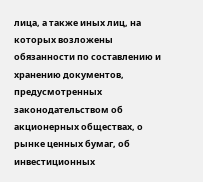лица, а также иных лиц, на которых возложены обязанности по составлению и хранению документов, предусмотренных законодательством об акционерных обществах, о рынке ценных бумаг, об инвестиционных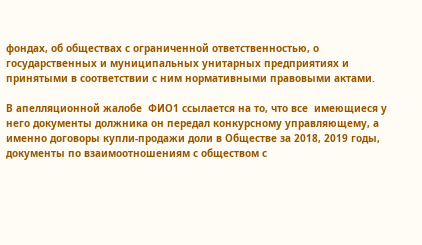фондах, об обществах с ограниченной ответственностью, о государственных и муниципальных унитарных предприятиях и принятыми в соответствии с ним нормативными правовыми актами.

В апелляционной жалобе  ФИО1 ссылается на то, что все  имеющиеся у него документы должника он передал конкурсному управляющему, а именно договоры купли-продажи доли в Обществе за 2018, 2019 годы, документы по взаимоотношениям с обществом с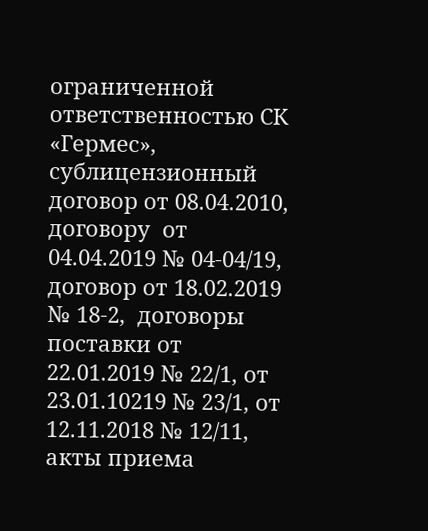ограниченной ответственностью СК «Гермес», сублицензионный договор от 08.04.2010, договору  от 04.04.2019 № 04-04/19, договор от 18.02.2019  № 18-2,  договоры поставки от  22.01.2019 № 22/1, от 23.01.10219 № 23/1, от 12.11.2018 № 12/11, акты приема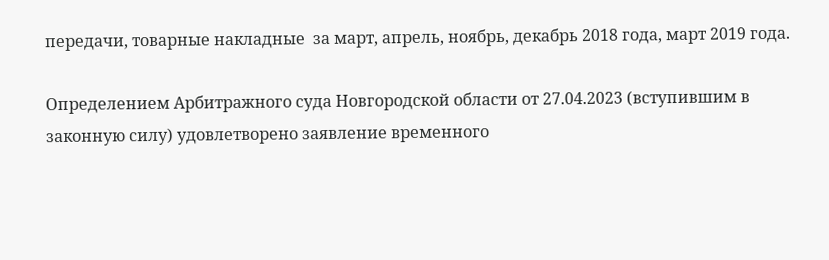передачи, товарные накладные  за март, апрель, ноябрь, декабрь 2018 года, март 2019 года.

Определением Арбитражного суда Новгородской области от 27.04.2023 (вступившим в законную силу) удовлетворено заявление временного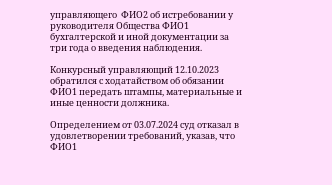управляющего  ФИО2 об истребовании у руководителя Общества ФИО1 бухгалтерской и иной документации за три года о введения наблюдения.

Конкурсный управляющий 12.10.2023 обратился с ходатайством об обязании ФИО1 передать штампы, материальные и иные ценности должника.

Определением от 03.07.2024 суд отказал в удовлетворении требований, указав, что ФИО1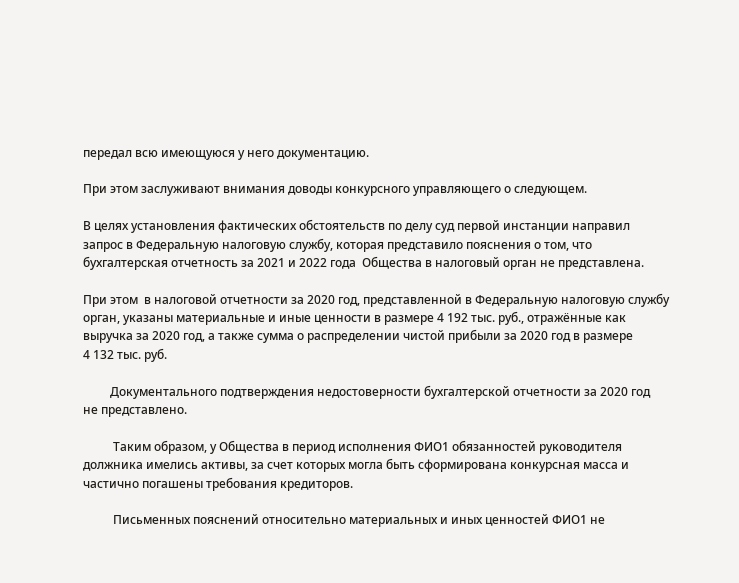передал всю имеющуюся у него документацию.

При этом заслуживают внимания доводы конкурсного управляющего о следующем.

В целях установления фактических обстоятельств по делу суд первой инстанции направил запрос в Федеральную налоговую службу, которая представило пояснения о том, что бухгалтерская отчетность за 2021 и 2022 года  Общества в налоговый орган не представлена.

При этом  в налоговой отчетности за 2020 год, представленной в Федеральную налоговую службу орган, указаны материальные и иные ценности в размере 4 192 тыс. руб., отражённые как выручка за 2020 год, а также сумма о распределении чистой прибыли за 2020 год в размере                              4 132 тыс. руб.

         Документального подтверждения недостоверности бухгалтерской отчетности за 2020 год  не представлено.

          Таким образом, у Общества в период исполнения ФИО1 обязанностей руководителя должника имелись активы, за счет которых могла быть сформирована конкурсная масса и частично погашены требования кредиторов.

          Письменных пояснений относительно материальных и иных ценностей ФИО1 не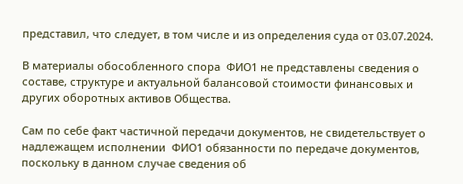представил, что следует, в том числе и из определения суда от 03.07.2024.

В материалы обособленного спора  ФИО1 не представлены сведения о составе, структуре и актуальной балансовой стоимости финансовых и других оборотных активов Общества.

Сам по себе факт частичной передачи документов, не свидетельствует о надлежащем исполнении  ФИО1 обязанности по передаче документов, поскольку в данном случае сведения об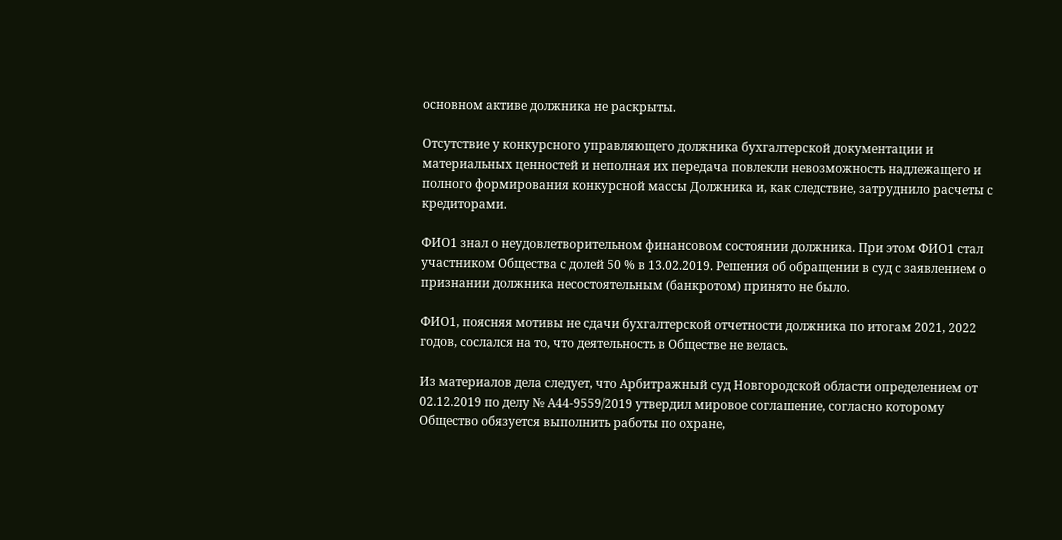основном активе должника не раскрыты.

Отсутствие у конкурсного управляющего должника бухгалтерской документации и материальных ценностей и неполная их передача повлекли невозможность надлежащего и полного формирования конкурсной массы Должника и, как следствие, затруднило расчеты с кредиторами.

ФИО1 знал о неудовлетворительном финансовом состоянии должника. При этом ФИО1 стал участником Общества с долей 50 % в 13.02.2019. Решения об обращении в суд с заявлением о признании должника несостоятельным (банкротом) принято не было.

ФИО1, поясняя мотивы не сдачи бухгалтерской отчетности должника по итогам 2021, 2022  годов, сослался на то, что деятельность в Обществе не велась.

Из материалов дела следует, что Арбитражный суд Новгородской области определением от 02.12.2019 по делу № А44-9559/2019 утвердил мировое соглашение, согласно которому  Общество обязуется выполнить работы по охране,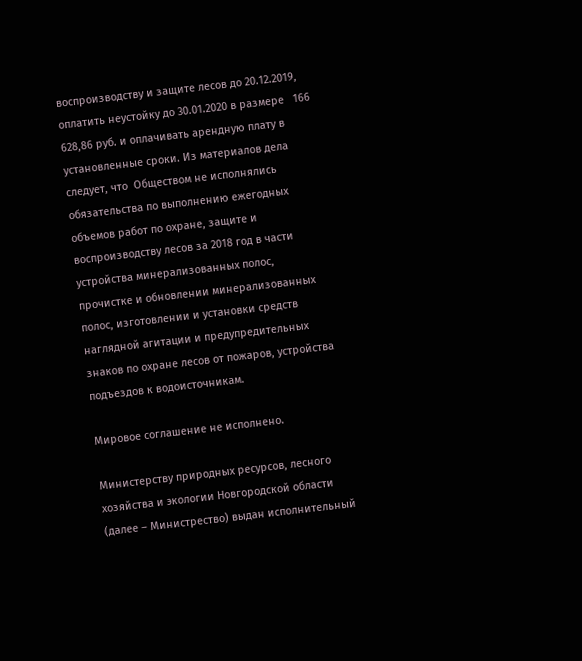воспроизводству и защите лесов до 20.12.2019, оплатить неустойку до 30.01.2020 в размере   166 628,86 руб. и оплачивать арендную плату в установленные сроки. Из материалов дела следует, что  Обществом не исполнялись обязательства по выполнению ежегодных объемов работ по охране, защите и воспроизводству лесов за 2018 год в части устройства минерализованных полос, прочистке и обновлении минерализованных полос, изготовлении и установки средств наглядной агитации и предупредительных знаков по охране лесов от пожаров, устройства подъездов к водоисточникам.

Мировое соглашение не исполнено.

Министерству природных ресурсов, лесного хозяйства и экологии Новгородской области (далее – Министрество) выдан исполнительный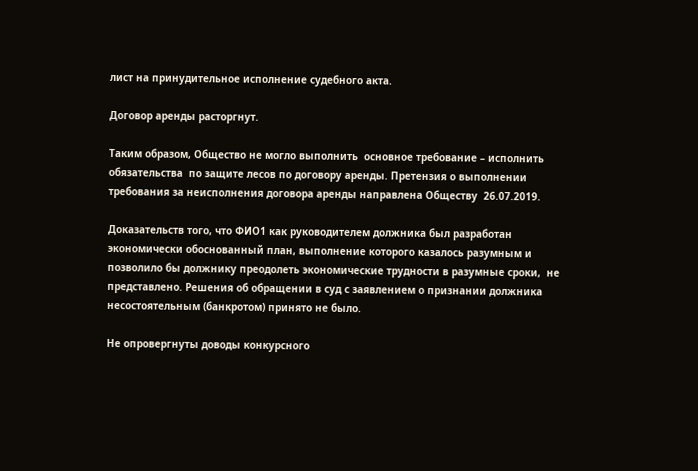лист на принудительное исполнение судебного акта.

Договор аренды расторгнут.

Таким образом, Общество не могло выполнить  основное требование – исполнить обязательства  по защите лесов по договору аренды. Претензия о выполнении требования за неисполнения договора аренды направлена Обществу  26.07.2019.

Доказательств того, что ФИО1 как руководителем должника был разработан экономически обоснованный план, выполнение которого казалось разумным и позволило бы должнику преодолеть экономические трудности в разумные сроки,  не представлено. Решения об обращении в суд с заявлением о признании должника несостоятельным (банкротом) принято не было.

Не опровергнуты доводы конкурсного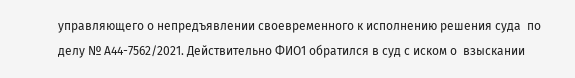управляющего о непредъявлении своевременного к исполнению решения суда  по делу № А44-7562/2021. Действительно ФИО1 обратился в суд с иском о  взыскании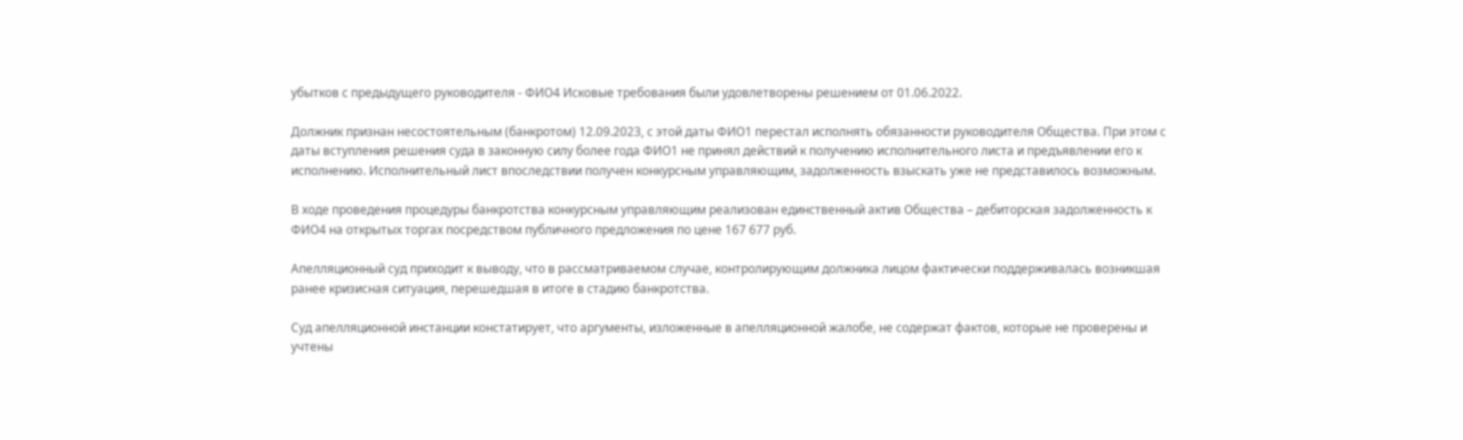убытков с предыдущего руководителя - ФИО4 Исковые требования были удовлетворены решением от 01.06.2022.

Должник признан несостоятельным (банкротом) 12.09.2023, с этой даты ФИО1 перестал исполнять обязанности руководителя Общества. При этом с даты вступления решения суда в законную силу более года ФИО1 не принял действий к получению исполнительного листа и предъявлении его к исполнению. Исполнительный лист впоследствии получен конкурсным управляющим, задолженность взыскать уже не представилось возможным.

В ходе проведения процедуры банкротства конкурсным управляющим реализован единственный актив Общества – дебиторская задолженность к ФИО4 на открытых торгах посредством публичного предложения по цене 167 677 руб.

Апелляционный суд приходит к выводу, что в рассматриваемом случае, контролирующим должника лицом фактически поддерживалась возникшая ранее кризисная ситуация, перешедшая в итоге в стадию банкротства.

Суд апелляционной инстанции констатирует, что аргументы, изложенные в апелляционной жалобе, не содержат фактов, которые не проверены и учтены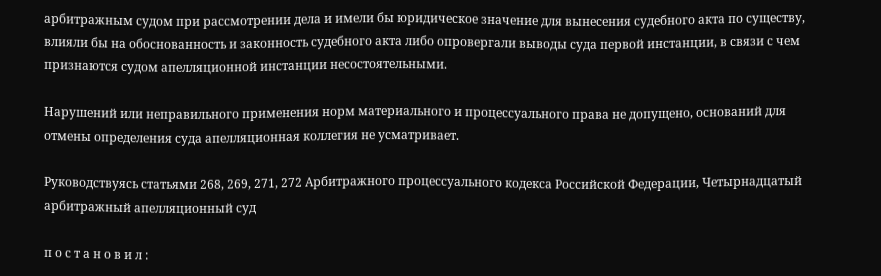арбитражным судом при рассмотрении дела и имели бы юридическое значение для вынесения судебного акта по существу, влияли бы на обоснованность и законность судебного акта либо опровергали выводы суда первой инстанции, в связи с чем признаются судом апелляционной инстанции несостоятельными.

Нарушений или неправильного применения норм материального и процессуального права не допущено, оснований для отмены определения суда апелляционная коллегия не усматривает.

Руководствуясь статьями 268, 269, 271, 272 Арбитражного процессуального кодекса Российской Федерации, Четырнадцатый арбитражный апелляционный суд

п о с т а н о в и л :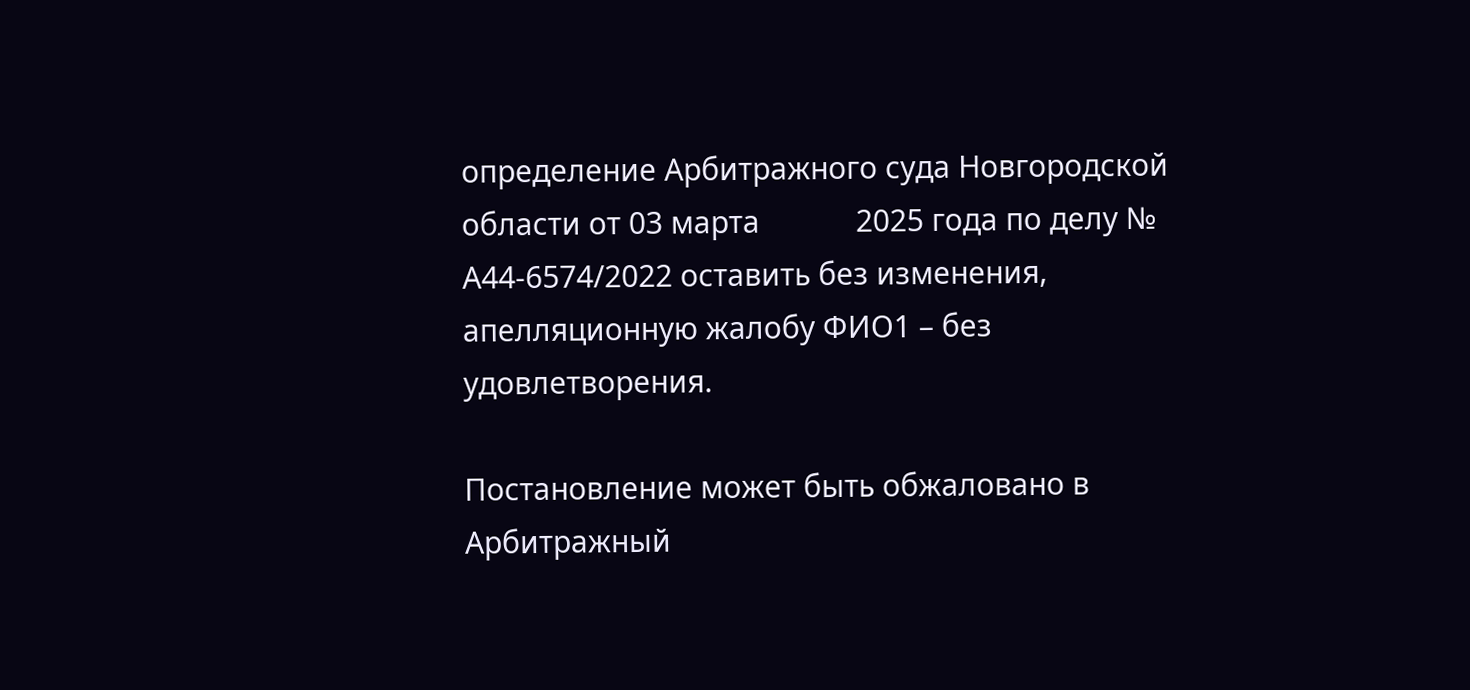определение Арбитражного суда Новгородской области от 03 марта            2025 года по делу № А44-6574/2022 оставить без изменения, апелляционную жалобу ФИО1 – без удовлетворения.

Постановление может быть обжаловано в Арбитражный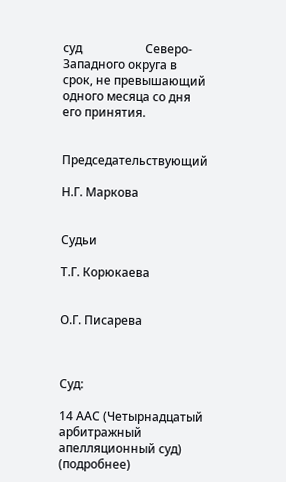суд                     Северо-Западного округа в срок, не превышающий одного месяца со дня его принятия.


Председательствующий

Н.Г. Маркова


Судьи

Т.Г. Корюкаева


О.Г. Писарева



Суд:

14 ААС (Четырнадцатый арбитражный апелляционный суд) (подробнее)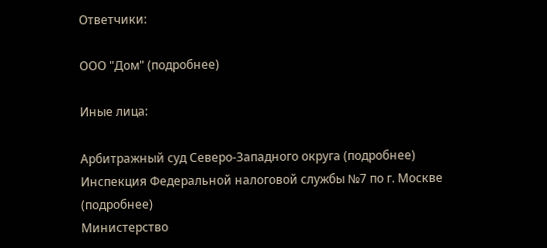Ответчики:

ООО "Дом" (подробнее)

Иные лица:

Арбитражный суд Северо-Западного округа (подробнее)
Инспекция Федеральной налоговой службы №7 по г. Москве (подробнее)
Министерство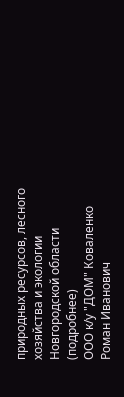природных ресурсов, лесного хозяйства и экологии Новгородской области (подробнее)
ООО к/у "ДОМ" Коваленко Роман Иванович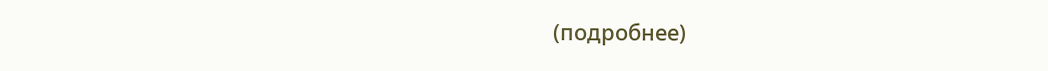(подробнее)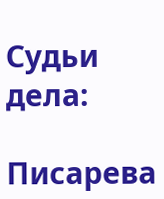Судьи дела:

Писарева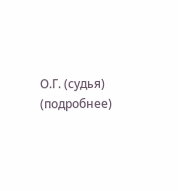О.Г. (судья) (подробнее)